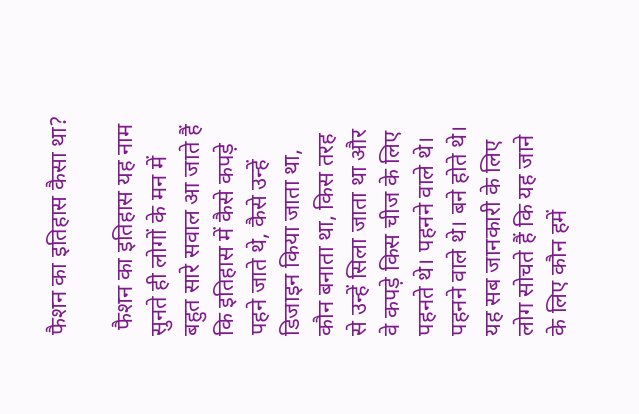फैशन का इतिहास कैसा था?

 फैशन का इतिहास यह नाम सुनते ही लोगों के मन में बहुत सारे सवाल आ जाते हैं कि इतिहास में कैसे कपड़े पहने जाते थे, कैसे उन्हें डिजाइन किया जाता था, कौन बनाता था, किस तरह से उन्हें सिला जाता था और वे कपड़े किस चीज के लिए पहनते थे। पहनने वाले थे। पहनने वाले थे। बने होते थे। यह सब जानकारी के लिए लोग सोचते हैं कि यह जाने के लिए कौन हमें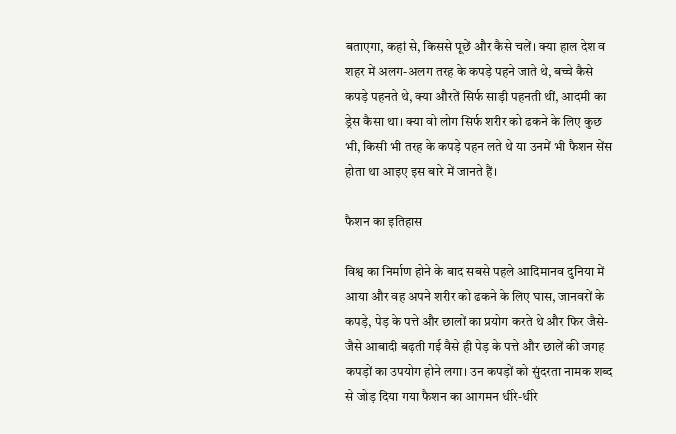बताएगा, कहां से, किससे पूछें और कैसे चलें। क्या हाल देश व शहर में अलग-अलग तरह के कपड़े पहने जाते थे, बच्चे कैसे कपड़े पहनते थे, क्या औरतें सिर्फ साड़ी पहनती थीं, आदमी का ड्रेस कैसा था। क्या वो लोग सिर्फ शरीर को ढकने के लिए कुछ भी, किसी भी तरह के कपड़े पहन लते थे या उनमें भी फैशन सेंस होता था आइए इस बारे में जानते हैं।

फैशन का इतिहास

विश्व का निर्माण होने के बाद सबसे पहले आदिमानव दुनिया में आया और वह अपने शरीर को ढकने के लिए घास, जानवरों के कपड़े, पेड़ के पत्ते और छालों का प्रयोग करते थे और फिर जैसे-जैसे आबादी बढ़ती गई वैसे ही पेड़ के पत्ते और छालें की जगह कपड़ों का उपयोग होने लगा। उन कपड़ों को सुंदरता नामक शब्द से जोड़ दिया गया फैशन का आगमन धीरे-धीरे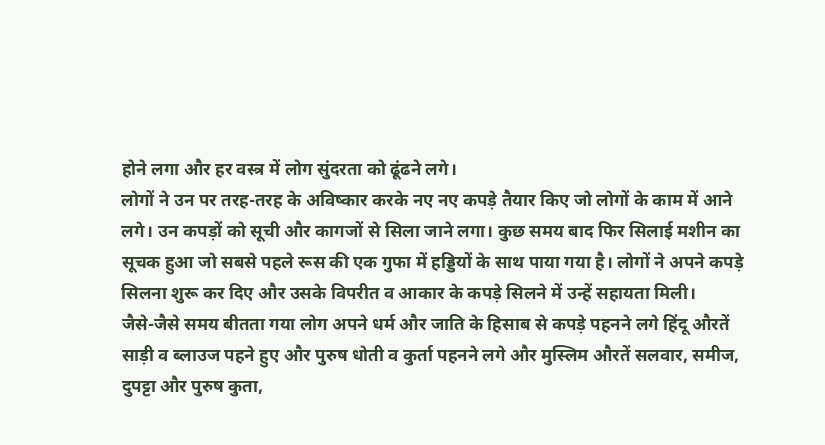होने लगा और हर वस्त्र में लोग सुंदरता को ढूंढने लगे।
लोगों ने उन पर तरह-तरह के अविष्कार करके नए नए कपड़े तैयार किए जो लोगों के काम में आने लगे। उन कपड़ों को सूची और कागजों से सिला जाने लगा। कुछ समय बाद फिर सिलाई मशीन का सूचक हुआ जो सबसे पहले रूस की एक गुफा में हड्डियों के साथ पाया गया है। लोगों ने अपने कपड़े सिलना शुरू कर दिए और उसके विपरीत व आकार के कपड़े सिलने में उन्हें सहायता मिली।
जैसे-जैसे समय बीतता गया लोग अपने धर्म और जाति के हिसाब से कपड़े पहनने लगे हिंदू औरतें साड़ी व ब्लाउज पहने हुए और पुरुष धोती व कुर्ता पहनने लगे और मुस्लिम औरतें सलवार, समीज, दुपट्टा और पुरुष कुता,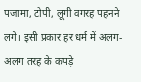पजामा, टोपी, लूगी वगरह पहनने लगे। इसी प्रकार हर धर्म में अलग-अलग तरह के कपड़े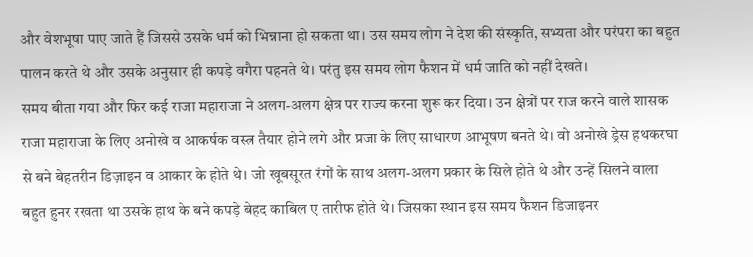और वेशभूषा पाए जाते हैं जिससे उसके धर्म को भिन्नाना हो सकता था। उस समय लोग ने देश की संस्कृति, सभ्यता और परंपरा का बहुत पालन करते थे और उसके अनुसार ही कपड़े वगैरा पहनते थे। परंतु इस समय लोग फैशन में धर्म जाति को नहीं देखते।
समय बीता गया और फिर कई राजा महाराजा ने अलग-अलग क्षेत्र पर राज्य करना शुरू कर दिया। उन क्षेत्रों पर राज करने वाले शासक राजा महाराजा के लिए अनोखे व आकर्षक वस्त्र तैयार होने लगे और प्रजा के लिए साधारण आभूषण बनते थे। वो अनोखे ड्रेस हथकरघा से बने बेहतरीन डिज़ाइन व आकार के होते थे। जो खूबसूरत रंगों के साथ अलग-अलग प्रकार के सिले होते थे और उन्हें सिलने वाला बहुत हुनर रखता था उसके हाथ के बने कपड़े बेहद काबिल ए तारीफ होते थे। जिसका स्थान इस समय फैशन डिजाइनर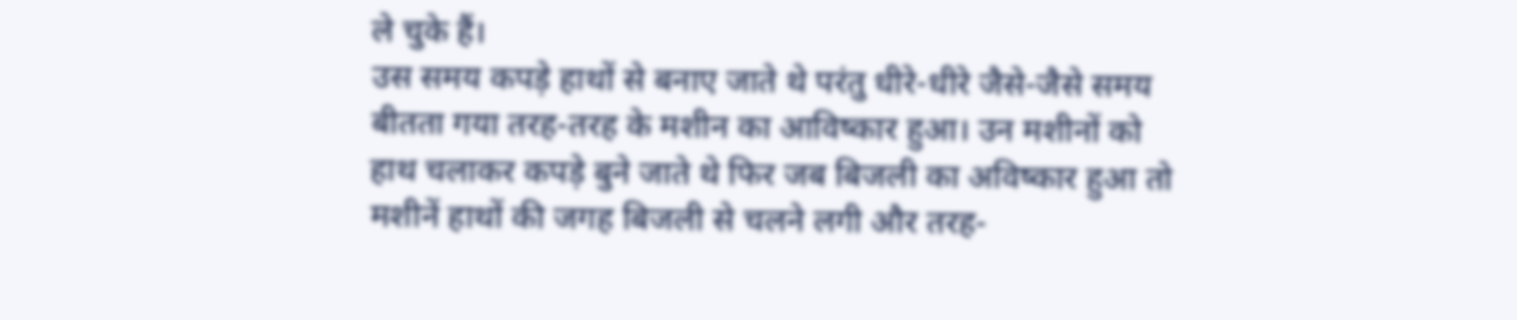ले चुके हैं।
उस समय कपड़े हाथों से बनाए जाते थे परंतु धीरे-धीरे जैसे-जैसे समय बीतता गया तरह-तरह के मशीन का आविष्कार हुआ। उन मशीनों को हाथ चलाकर कपड़े बुने जाते थे फिर जब बिजली का अविष्कार हुआ तो मशीनें हाथों की जगह बिजली से चलने लगी और तरह-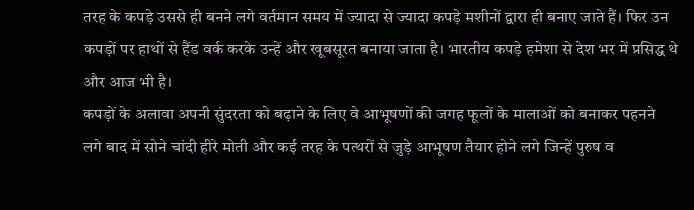तरह के कपड़े उससे ही बनने लगे वर्तमान समय में ज्यादा से ज्यादा कपड़े मशीनों द्वारा ही बनाए जाते हैं। फिर उन कपड़ों पर हाथों से हैंड वर्क करके उन्हें और खूबसूरत बनाया जाता है। भारतीय कपड़े हमेशा से देश भर में प्रसिद्ध थे और आज भी है।
कपड़ों के अलावा अपनी सुंदरता को बढ़ाने के लिए वे आभूषणों की जगह फूलों के मालाओं को बनाकर पहनने लगे बाद में सोने चांदी हीरे मोती और कई तरह के पत्थरों से जुड़े आभूषण तैयार होने लगे जिन्हें पुरुष व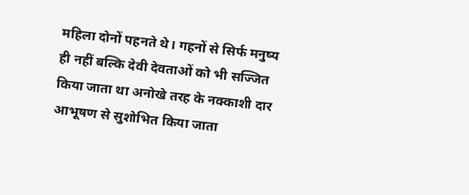महिला दोनों पहनते थे। गहनों से सिर्फ मनुष्य ही नहीं बल्कि देवी देवताओं को भी सज्जित किया जाता था अनोखे तरह के नक्काशी दार आभूषण से सुशोभित किया जाता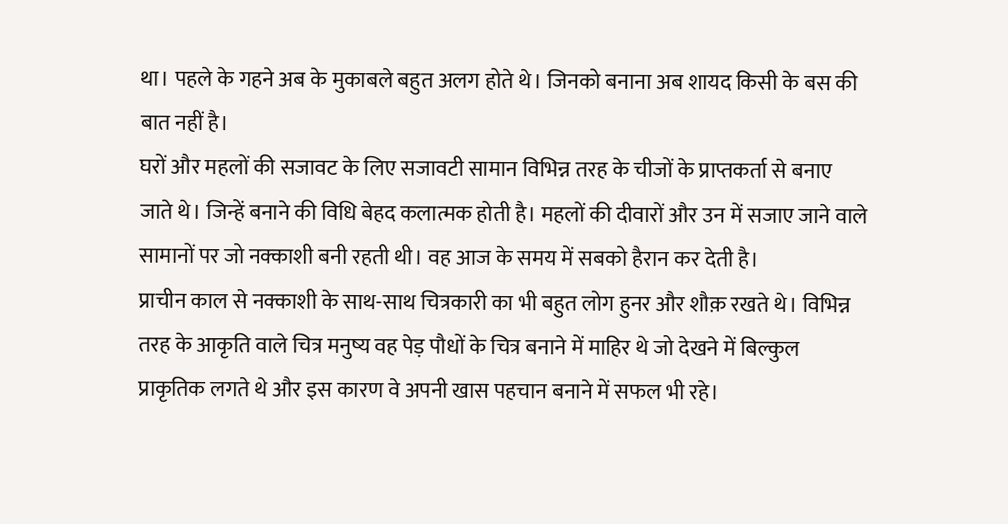था। पहले के गहने अब के मुकाबले बहुत अलग होते थे। जिनको बनाना अब शायद किसी के बस की बात नहीं है।
घरों और महलों की सजावट के लिए सजावटी सामान विभिन्न तरह के चीजों के प्राप्तकर्ता से बनाए जाते थे। जिन्हें बनाने की विधि बेहद कलात्मक होती है। महलों की दीवारों और उन में सजाए जाने वाले सामानों पर जो नक्काशी बनी रहती थी। वह आज के समय में सबको हैरान कर देती है।
प्राचीन काल से नक्काशी के साथ-साथ चित्रकारी का भी बहुत लोग हुनर और शौक़ रखते थे। विभिन्न तरह के आकृति वाले चित्र मनुष्य वह पेड़ पौधों के चित्र बनाने में माहिर थे जो देखने में बिल्कुल प्राकृतिक लगते थे और इस कारण वे अपनी खास पहचान बनाने में सफल भी रहे।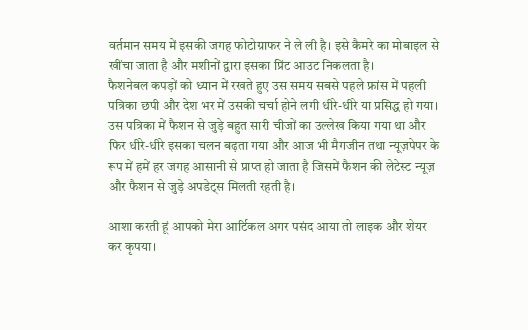वर्तमान समय में इसकी जगह फोटोग्राफर ने ले ली है। इसे कैमरे का मोबाइल से खींचा जाता है और मशीनों द्वारा इसका प्रिंट आउट निकलता है।
फैशनेबल कपड़ों को ध्यान में रखते हुए उस समय सबसे पहले फ्रांस में पहली पत्रिका छपी और देश भर में उसकी चर्चा होने लगी धीरे-धीरे या प्रसिद्ध हो गया। उस पत्रिका में फैशन से जुड़े बहुत सारी चीजों का उल्लेख किया गया था और फिर धीरे-धीरे इसका चलन बढ़ता गया और आज भी मैगजीन तथा न्यूज़पेपर के रूप में हमें हर जगह आसानी से प्राप्त हो जाता है जिसमें फैशन की लेटेस्ट न्यूज़ और फैशन से जुड़े अपडेट्स मिलती रहती है।

आशा करती हूं आपको मेरा आर्टिकल अगर पसंद आया तो लाइक और शेयर कर कृपया।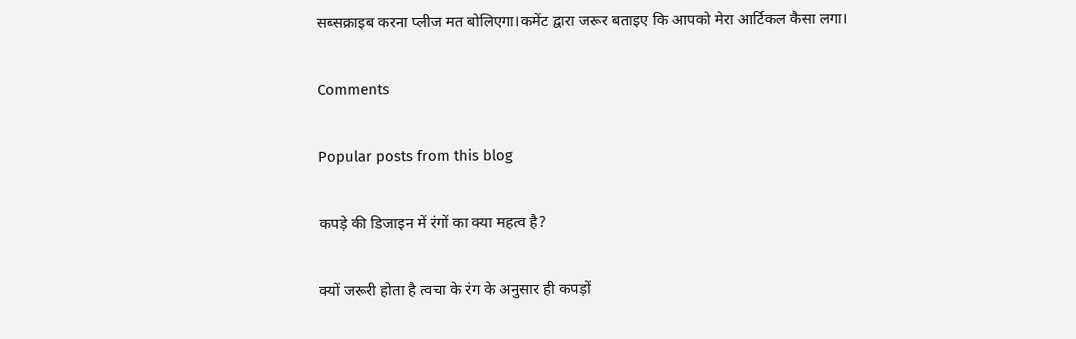सब्सक्राइब करना प्लीज मत बोलिएगा।कमेंट द्वारा जरूर बताइए कि आपको मेरा आर्टिकल कैसा लगा।

Comments

Popular posts from this blog

कपड़े की डिजाइन में रंगों का क्या महत्व है?

क्यों जरूरी होता है त्वचा के रंग के अनुसार ही कपड़ों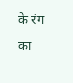के रंग का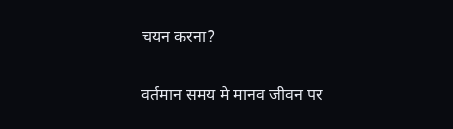चयन करना?

वर्तमान समय मे मानव जीवन पर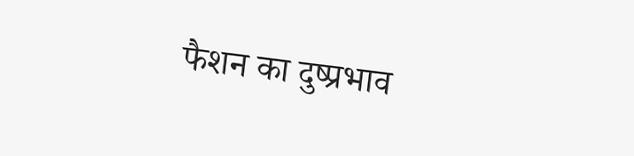फैशन का दुष्प्रभाव